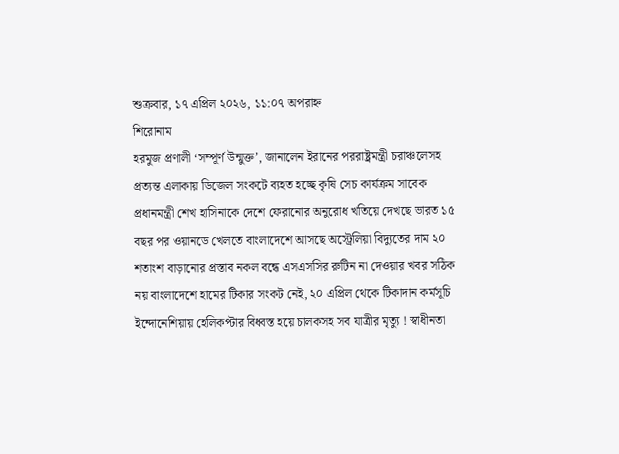শুক্রবার, ১৭ এপ্রিল ২০২৬, ১১:০৭ অপরাহ্ন
শিরোনাম
হরমুজ প্রণালী ‘সম্পূর্ণ উন্মুক্ত’, জানালেন ইরানের পররাষ্ট্রমন্ত্রী চরাঞ্চলেসহ প্রত্যন্ত এলাকায় ডিজেল সংকটে ব্যহত হচ্ছে কৃষি সেচ কার্যক্রম সাবেক প্রধানমন্ত্রী শেখ হাসিনাকে দেশে ফেরানোর অনুরোধ খতিয়ে দেখছে ভারত ১৫ বছর পর ওয়ানডে খেলতে বাংলাদেশে আসছে অস্ট্রেলিয়া বিদ্যুতের দাম ২০ শতাংশ বাড়ানোর প্রস্তাব নকল বন্ধে এসএসসির রুটিন না দেওয়ার খবর সঠিক নয় বাংলাদেশে হামের টিকার সংকট নেই, ২০ এপ্রিল থেকে টিকাদান কর্মসূচি ইন্দোনেশিয়ায় হেলিকপ্টার বিধ্বস্ত হয়ে চালকসহ সব যাত্রীর মৃত্যু ! স্বাধীনতা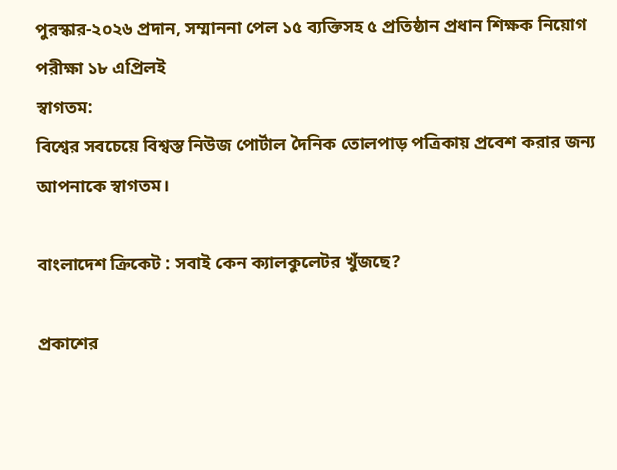পুরস্কার-২০২৬ প্রদান, সম্মাননা পেল ১৫ ব্যক্তিসহ ৫ প্রতিষ্ঠান প্রধান শিক্ষক নিয়োগ পরীক্ষা ১৮ এপ্রিলই
স্বাগতম:
বিশ্বের সবচেয়ে বিশ্বস্ত নিউজ পোর্টাল দৈনিক তোলপাড় পত্রিকায় প্রবেশ করার জন্য আপনাকে স্বাগতম।

বাংলাদেশ ক্রিকেট : সবাই কেন ক্যালকুলেটর খুঁজছে?

প্রকাশের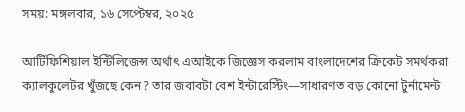সময়: মঙ্গলবার, ১৬ সেপ্টেম্বর, ২০২৫

আর্টিফিশিয়াল ইন্টিলিজেন্স অর্থাৎ এআইকে জিজ্ঞেস করলাম বাংলাদেশের ক্রিকেট সমর্থকরা ক্যালকুলেটর খুঁজছে কেন? তার জবাবটা বেশ ইন্টারেস্টিং—সাধারণত বড় কোনো টুর্নামেন্ট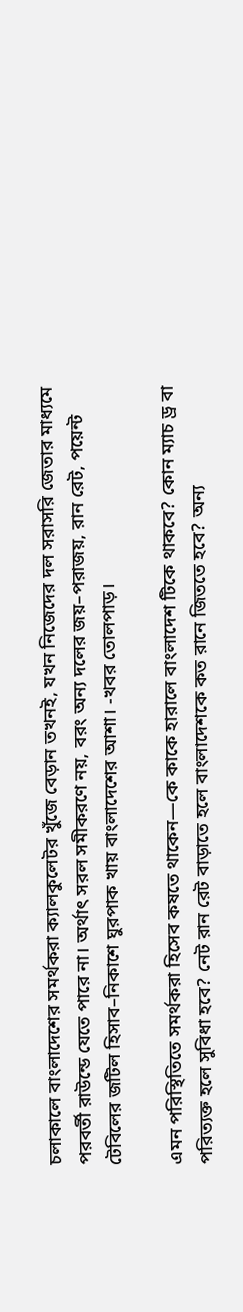চলাকালে বাংলাদেশের সমর্থকরা ক্যালকুলেটর খুঁজে বেড়ান তখনই, যখন নিজেদের দল সরাসরি জেতার মাধ্যমে পরবর্তী রাউন্ডে যেতে পারে না। অর্থাৎ সরল সমীকরণে নয়, বরং অন্য দলের জয়–পরাজয়, রান রেট, পয়েন্ট টেবিলের জটিল হিসাব–নিকাশে ঘুরপাক খায় বাংলাদেশের আশা। -খবর তোলপাড়।

এমন পরিস্থিতিতে সমর্থকরা হিসেব কষতে থাকেন—কে কাকে হারালে বাংলাদেশ টিকে থাকবে? কোন ম্যাচ ড্র বা পরিত্যক্ত হলে সুবিধা হবে? নেট রান রেট বাড়াতে হলে বাংলাদেশকে কত রানে জিততে হবে? অন্য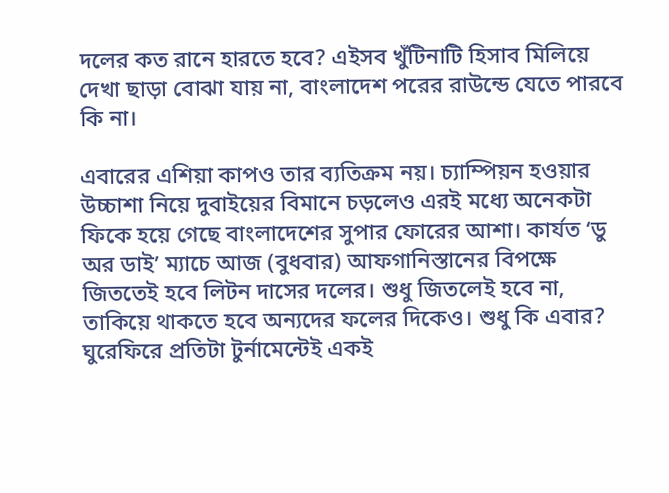দলের কত রানে হারতে হবে? এইসব খুঁটিনাটি হিসাব মিলিয়ে দেখা ছাড়া বোঝা যায় না, বাংলাদেশ পরের রাউন্ডে যেতে পারবে কি না।

এবারের এশিয়া কাপও তার ব্যতিক্রম নয়। চ্যাম্পিয়ন হওয়ার উচ্চাশা নিয়ে দুবাইয়ের বিমানে চড়লেও এরই মধ্যে অনেকটা ফিকে হয়ে গেছে বাংলাদেশের সুপার ফোরের আশা। কার্যত ‘ডু অর ডাই’ ম্যাচে আজ (বুধবার) আফগানিস্তানের বিপক্ষে জিততেই হবে লিটন দাসের দলের। শুধু জিতলেই হবে না, তাকিয়ে থাকতে হবে অন্যদের ফলের দিকেও। শুধু কি এবার? ঘুরেফিরে প্রতিটা টুর্নামেন্টেই একই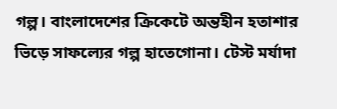গল্প। বাংলাদেশের ক্রিকেটে অন্তহীন হতাশার ভিড়ে সাফল্যের গল্প হাতেগোনা। টেস্ট মর্যাদা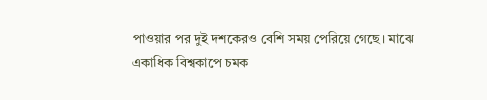পাওয়ার পর দুই দশকেরও বেশি সময় পেরিয়ে গেছে। মাঝে একাধিক বিশ্বকাপে চমক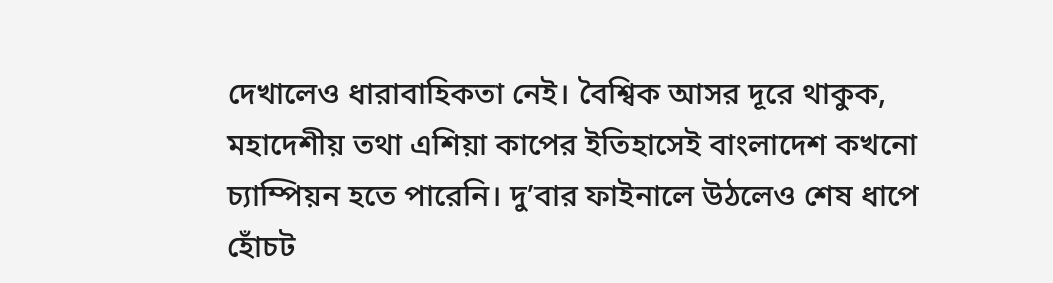দেখালেও ধারাবাহিকতা নেই। বৈশ্বিক আসর দূরে থাকুক, মহাদেশীয় তথা এশিয়া কাপের ইতিহাসেই বাংলাদেশ কখনো চ্যাম্পিয়ন হতে পারেনি। দু’বার ফাইনালে উঠলেও শেষ ধাপে হোঁচট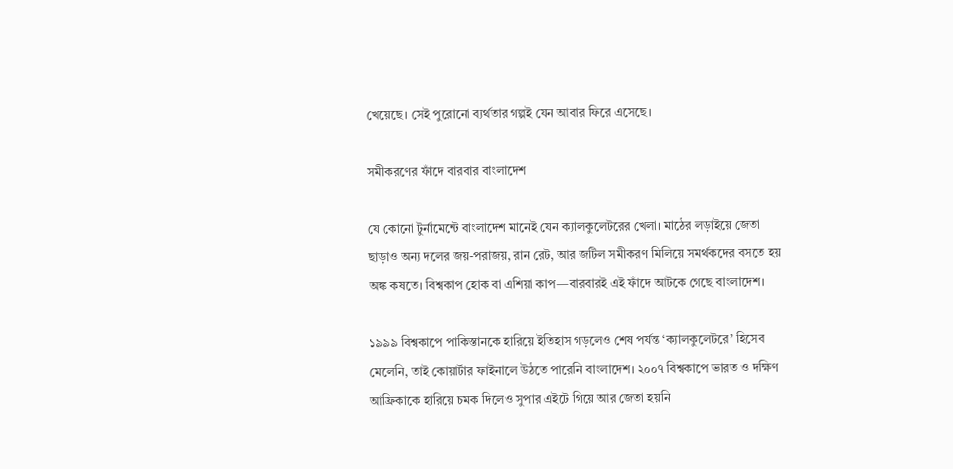খেয়েছে। সেই পুরোনো ব্যর্থতার গল্পই যেন আবার ফিরে এসেছে।

সমীকরণের ফাঁদে বারবার বাংলাদেশ

যে কোনো টুর্নামেন্টে বাংলাদেশ মানেই যেন ক্যালকুলেটরের খেলা। মাঠের লড়াইয়ে জেতা ছাড়াও অন্য দলের জয়-পরাজয়, রান রেট, আর জটিল সমীকরণ মিলিয়ে সমর্থকদের বসতে হয় অঙ্ক কষতে। বিশ্বকাপ হোক বা এশিয়া কাপ—বারবারই এই ফাঁদে আটকে গেছে বাংলাদেশ।

১৯৯৯ বিশ্বকাপে পাকিস্তানকে হারিয়ে ইতিহাস গড়লেও শেষ পর্যন্ত ‘ক্যালকুলেটরে’ হিসেব মেলেনি, তাই কোয়ার্টার ফাইনালে উঠতে পারেনি বাংলাদেশ। ২০০৭ বিশ্বকাপে ভারত ও দক্ষিণ আফ্রিকাকে হারিয়ে চমক দিলেও সুপার এইটে গিয়ে আর জেতা হয়নি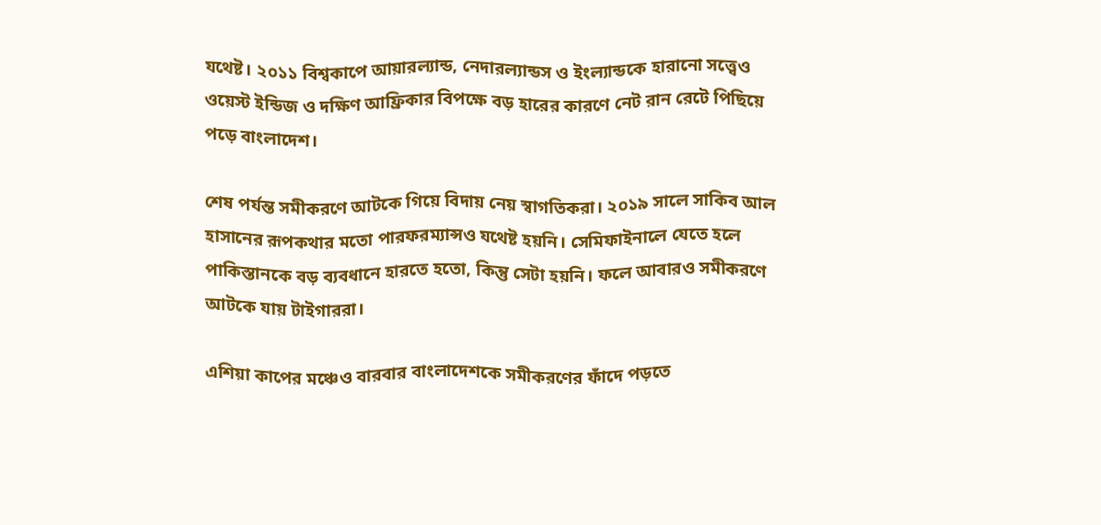যথেষ্ট। ২০১১ বিশ্বকাপে আয়ারল্যান্ড, নেদারল্যান্ডস ও ইংল্যান্ডকে হারানো সত্ত্বেও ওয়েস্ট ইন্ডিজ ও দক্ষিণ আফ্রিকার বিপক্ষে বড় হারের কারণে নেট রান রেটে পিছিয়ে পড়ে বাংলাদেশ।

শেষ পর্যন্ত সমীকরণে আটকে গিয়ে বিদায় নেয় স্বাগতিকরা। ২০১৯ সালে সাকিব আল হাসানের রূপকথার মতো পারফরম্যান্সও যথেষ্ট হয়নি। সেমিফাইনালে যেতে হলে পাকিস্তানকে বড় ব্যবধানে হারতে হতো, কিন্তু সেটা হয়নি। ফলে আবারও সমীকরণে আটকে যায় টাইগাররা।

এশিয়া কাপের মঞ্চেও বারবার বাংলাদেশকে সমীকরণের ফাঁদে পড়তে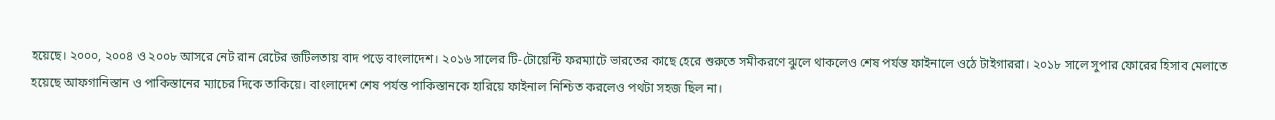হয়েছে। ২০০০, ২০০৪ ও ২০০৮ আসরে নেট রান রেটের জটিলতায় বাদ পড়ে বাংলাদেশ। ২০১৬ সালের টি-টোয়েন্টি ফরম্যাটে ভারতের কাছে হেরে শুরুতে সমীকরণে ঝুলে থাকলেও শেষ পর্যন্ত ফাইনালে ওঠে টাইগাররা। ২০১৮ সালে সুপার ফোরের হিসাব মেলাতে হয়েছে আফগানিস্তান ও পাকিস্তানের ম্যাচের দিকে তাকিয়ে। বাংলাদেশ শেষ পর্যন্ত পাকিস্তানকে হারিয়ে ফাইনাল নিশ্চিত করলেও পথটা সহজ ছিল না।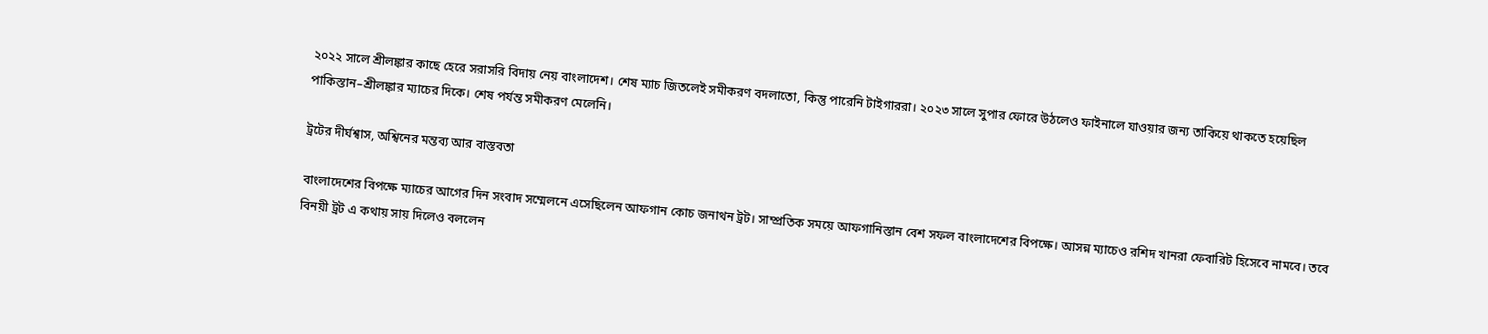২০২২ সালে শ্রীলঙ্কার কাছে হেরে সরাসরি বিদায় নেয় বাংলাদেশ। শেষ ম্যাচ জিতলেই সমীকরণ বদলাতো, কিন্তু পারেনি টাইগাররা। ২০২৩ সালে সুপার ফোরে উঠলেও ফাইনালে যাওয়ার জন্য তাকিয়ে থাকতে হয়েছিল পাকিস্তান–শ্রীলঙ্কার ম্যাচের দিকে। শেষ পর্যন্ত সমীকরণ মেলেনি।

ট্রটের দীর্ঘশ্বাস, অশ্বিনের মন্তব্য আর বাস্তবতা

বাংলাদেশের বিপক্ষে ম্যাচের আগের দিন সংবাদ সম্মেলনে এসেছিলেন আফগান কোচ জনাথন ট্রট। সাম্প্রতিক সময়ে আফগানিস্তান বেশ সফল বাংলাদেশের বিপক্ষে। আসন্ন ম্যাচেও রশিদ খানরা ফেবারিট হিসেবে নামবে। তবে বিনয়ী ট্রট এ কথায় সায় দিলেও বললেন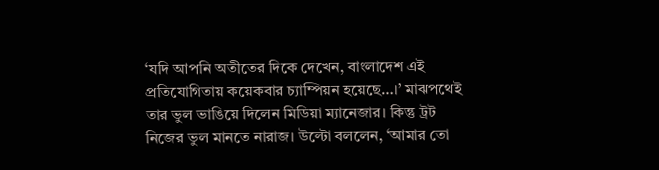‘যদি আপনি অতীতের দিকে দেখেন, বাংলাদেশ এই প্রতিযোগিতায় কয়েকবার চ্যাম্পিয়ন হয়েছে…।’ মাঝপথেই তার ভুল ভাঙিয়ে দিলেন মিডিয়া ম্যানেজার। কিন্তু ট্রট নিজের ভুল মানতে নারাজ। উল্টো বললেন, ‘আমার তো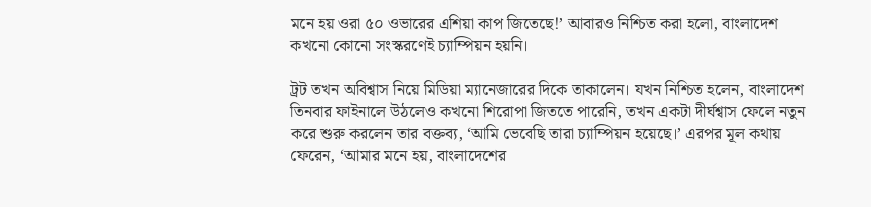মনে হয় ওরা ৫০ ওভারের এশিয়া কাপ জিতেছে!’ আবারও নিশ্চিত করা হলো, বাংলাদেশ কখনো কোনো সংস্করণেই চ্যাম্পিয়ন হয়নি।

ট্রট তখন অবিশ্বাস নিয়ে মিডিয়া ম্যানেজারের দিকে তাকালেন। যখন নিশ্চিত হলেন, বাংলাদেশ তিনবার ফাইনালে উঠলেও কখনো শিরোপা জিততে পারেনি, তখন একটা দীর্ঘশ্বাস ফেলে নতুন করে শুরু করলেন তার বক্তব্য, ‘আমি ভেবেছি তারা চ্যাম্পিয়ন হয়েছে।’ এরপর মূল কথায় ফেরেন, ‘আমার মনে হয়, বাংলাদেশের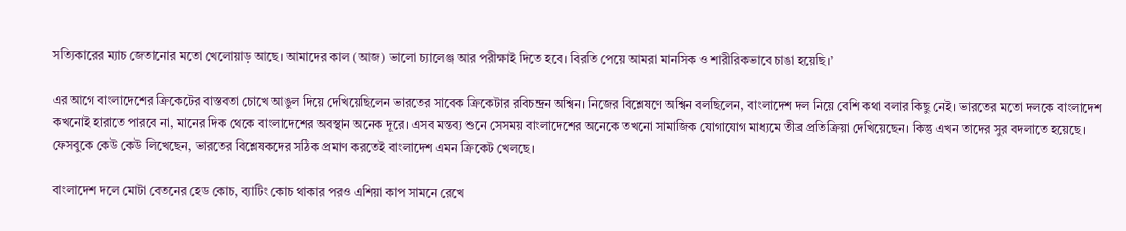সত্যিকারের ম্যাচ জেতানোর মতো খেলোয়াড় আছে। আমাদের কাল (আজ) ভালো চ্যালেঞ্জ আর পরীক্ষাই দিতে হবে। বিরতি পেয়ে আমরা মানসিক ও শারীরিকভাবে চাঙা হয়েছি।’

এর আগে বাংলাদেশের ক্রিকেটের বাস্তবতা চোখে আঙুল দিয়ে দেখিয়েছিলেন ভারতের সাবেক ক্রিকেটার রবিচন্দ্রন অশ্বিন। নিজের বিশ্লেষণে অশ্বিন বলছিলেন, বাংলাদেশ দল নিয়ে বেশি কথা বলার কিছু নেই। ভারতের মতো দলকে বাংলাদেশ কখনোই হারাতে পারবে না, মানের দিক থেকে বাংলাদেশের অবস্থান অনেক দূরে। এসব মন্তব্য শুনে সেসময় বাংলাদেশের অনেকে তখনো সামাজিক যোগাযোগ মাধ্যমে তীব্র প্রতিক্রিয়া দেখিয়েছেন। কিন্তু এখন তাদের সুর বদলাতে হয়েছে। ফেসবুকে কেউ কেউ লিখেছেন, ভারতের বিশ্লেষকদের সঠিক প্রমাণ করতেই বাংলাদেশ এমন ক্রিকেট খেলছে।

বাংলাদেশ দলে মোটা বেতনের হেড কোচ, ব্যাটিং কোচ থাকার পরও এশিয়া কাপ সামনে রেখে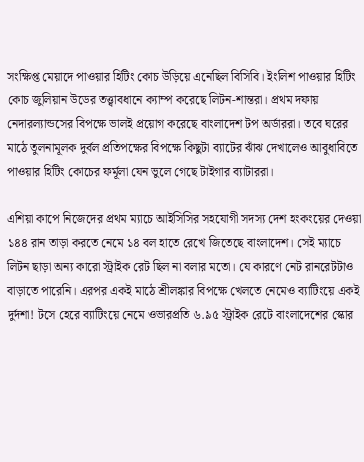সংক্ষিপ্ত মেয়াদে পাওয়ার হিটিং কোচ উড়িয়ে এনেছিল বিসিবি। ইংলিশ পাওয়ার হিটিং কোচ জুলিয়ান উডের তত্ত্বাবধানে ক্যাম্প করেছে লিটন-শান্তরা। প্রথম দফায় নেদারল্যান্ডসের বিপক্ষে ভালই প্রয়োগ করেছে বাংলাদেশ টপ অর্ডাররা। তবে ঘরের মাঠে তুলনামূলক দুর্বল প্রতিপক্ষের বিপক্ষে কিছুটা ব্যাটের ঝাঁঝ দেখালেও আবুধাবিতে পাওয়ার হিটিং কোচের ফর্মূলা যেন ভুলে গেছে টাইগার ব্যাটাররা।

এশিয়া কাপে নিজেদের প্রথম ম্যাচে আইসিসির সহযোগী সদস্য দেশ হংকংয়ের দেওয়া ১৪৪ রান তাড়া করতে নেমে ১৪ বল হাতে রেখে জিতেছে বাংলাদেশ। সেই ম্যাচে লিটন ছাড়া অন্য কারো স্ট্রাইক রেট ছিল না বলার মতো। যে কারণে নেট রানরেটটাও বাড়াতে পারেনি। এরপর একই মাঠে শ্রীলঙ্কার বিপক্ষে খেলতে নেমেও ব্যাটিংয়ে একই দুর্দশা! টসে হেরে ব্যাটিংয়ে নেমে ওভারপ্রতি ৬.৯৫ স্ট্রাইক রেটে বাংলাদেশের স্কোর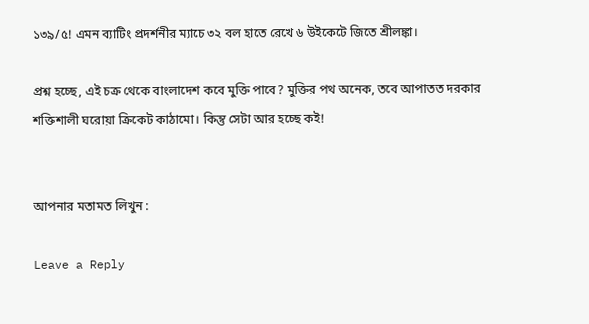১৩৯/৫! এমন ব্যাটিং প্রদর্শনীর ম্যাচে ৩২ বল হাতে রেখে ৬ উইকেটে জিতে শ্রীলঙ্কা।

প্রশ্ন হচ্ছে, এই চক্র থেকে বাংলাদেশ কবে মুক্তি পাবে? মুক্তির পথ অনেক, তবে আপাতত দরকার শক্তিশালী ঘরোয়া ক্রিকেট কাঠামো। কিন্তু সেটা আর হচ্ছে কই!


আপনার মতামত লিখুন :

Leave a Reply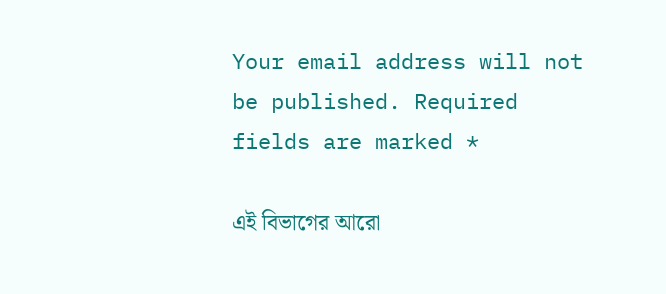Your email address will not be published. Required fields are marked *

এই বিভাগের আরো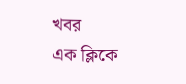খবর
এক ক্লিকে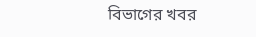বিভাগের খবর